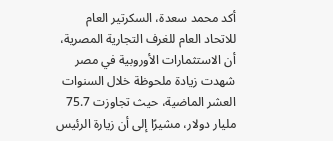أكد محمد سعدة، السكرتير العام للاتحاد العام للغرف التجارية المصرية، أن الاستثمارات الأوروبية في مصر شهدت زيادة ملحوظة خلال السنوات العشر الماضية، حيث تجاوزت 75.7 مليار دولار، مشيرًا إلى أن زيارة الرئيس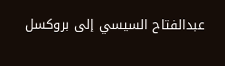عبدالفتاح السيسي إلى بروكسل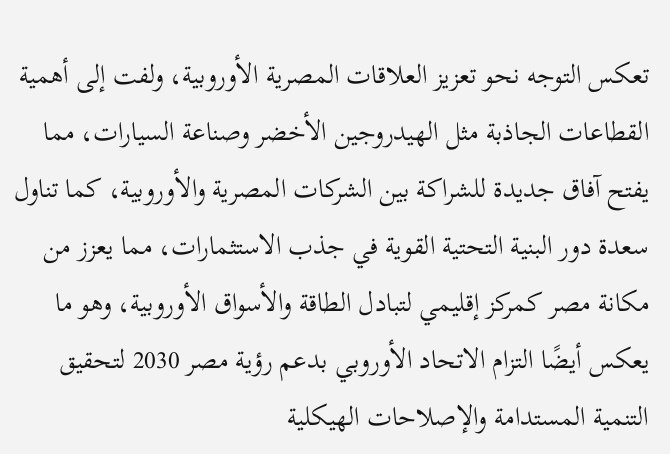تعكس التوجه نحو تعزيز العلاقات المصرية الأوروبية، ولفت إلى أهمية القطاعات الجاذبة مثل الهيدروجين الأخضر وصناعة السيارات، مما يفتح آفاق جديدة للشراكة بين الشركات المصرية والأوروبية، كما تناول سعدة دور البنية التحتية القوية في جذب الاستثمارات، مما يعزز من مكانة مصر كمركز إقليمي لتبادل الطاقة والأسواق الأوروبية، وهو ما يعكس أيضًا التزام الاتحاد الأوروبي بدعم رؤية مصر 2030 لتحقيق التنمية المستدامة والإصلاحات الهيكلية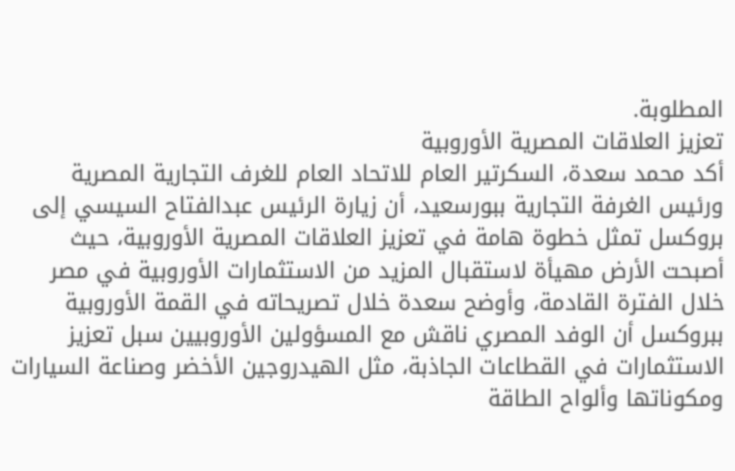المطلوبة.
تعزيز العلاقات المصرية الأوروبية
أكد محمد سعدة، السكرتير العام للاتحاد العام للغرف التجارية المصرية ورئيس الغرفة التجارية ببورسعيد، أن زيارة الرئيس عبدالفتاح السيسي إلى بروكسل تمثل خطوة هامة في تعزيز العلاقات المصرية الأوروبية، حيث أصبحت الأرض مهيأة لاستقبال المزيد من الاستثمارات الأوروبية في مصر خلال الفترة القادمة، وأوضح سعدة خلال تصريحاته في القمة الأوروبية ببروكسل أن الوفد المصري ناقش مع المسؤولين الأوروبيين سبل تعزيز الاستثمارات في القطاعات الجاذبة، مثل الهيدروجين الأخضر وصناعة السيارات ومكوناتها وألواح الطاقة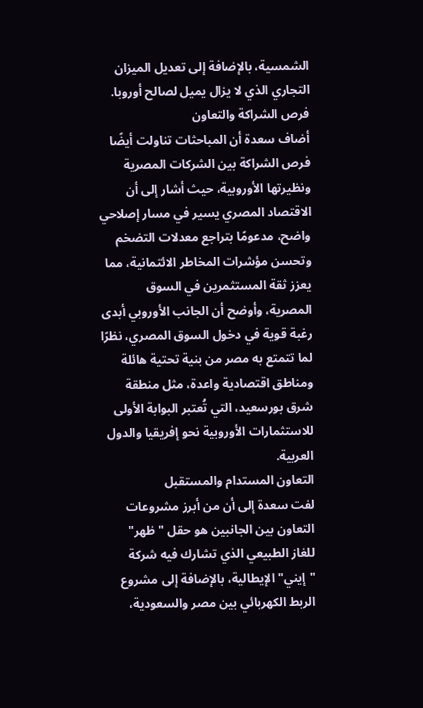الشمسية، بالإضافة إلى تعديل الميزان التجاري الذي لا يزال يميل لصالح أوروبا.
فرص الشراكة والتعاون
أضاف سعدة أن المباحثات تناولت أيضًا فرص الشراكة بين الشركات المصرية ونظيرتها الأوروبية، حيث أشار إلى أن الاقتصاد المصري يسير في مسار إصلاحي واضح، مدعومًا بتراجع معدلات التضخم وتحسن مؤشرات المخاطر الائتمانية، مما يعزز ثقة المستثمرين في السوق المصرية، وأوضح أن الجانب الأوروبي أبدى رغبة قوية في دخول السوق المصري، نظرًا لما تتمتع به مصر من بنية تحتية هائلة ومناطق اقتصادية واعدة، مثل منطقة شرق بورسعيد، التي تُعتبر البوابة الأولى للاستثمارات الأوروبية نحو إفريقيا والدول العربية.
التعاون المستدام والمستقبل
لفت سعدة إلى أن من أبرز مشروعات التعاون بين الجانبين هو حقل "ظهر" للغاز الطبيعي الذي تشارك فيه شركة "إيني" الإيطالية، بالإضافة إلى مشروع الربط الكهربائي بين مصر والسعودية،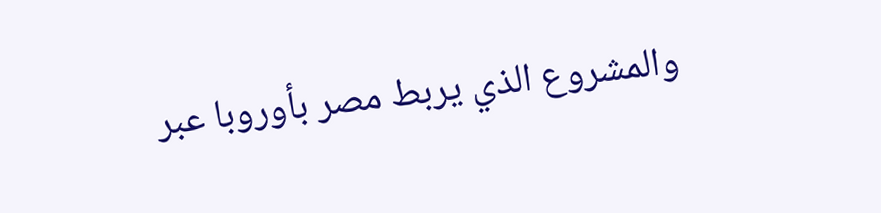والمشروع الذي يربط مصر بأوروبا عبر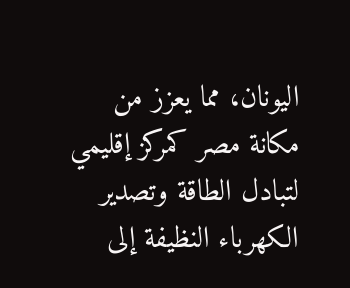اليونان، مما يعزز من مكانة مصر كمركز إقليمي لتبادل الطاقة وتصدير الكهرباء النظيفة إلى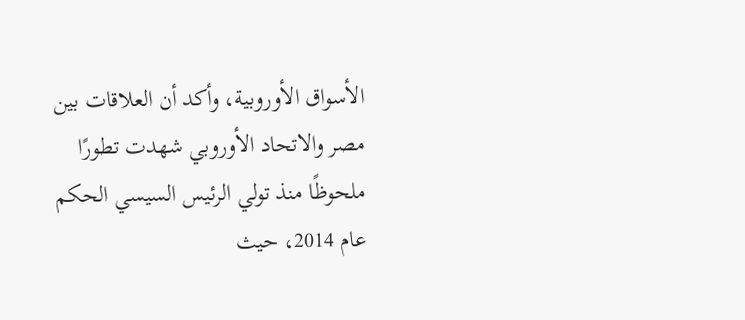الأسواق الأوروبية، وأكد أن العلاقات بين مصر والاتحاد الأوروبي شهدت تطورًا ملحوظًا منذ تولي الرئيس السيسي الحكم عام 2014، حيث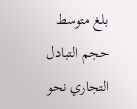بلغ متوسط حجم التبادل التجاري نحو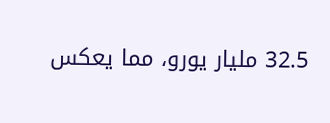32.5 مليار يورو، مما يعكس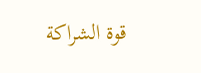قوة الشراكة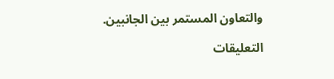والتعاون المستمر بين الجانبين.

التعليقات